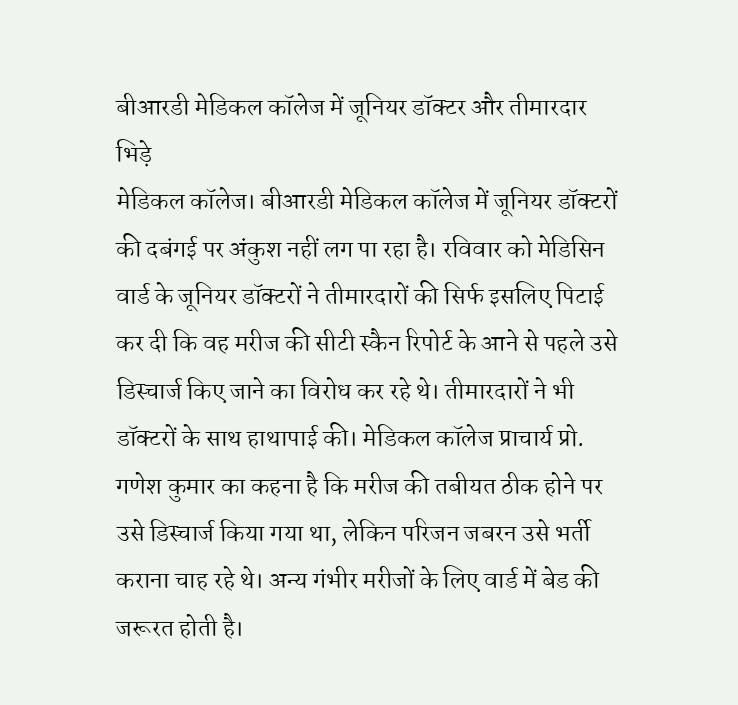बीआरडी मेडिकल कॉलेज में जूनियर डॉक्टर और तीमारदार भिड़े
मेडिकल कॉलेज। बीआरडी मेडिकल कॉलेज में जूनियर डॉक्टरों की दबंगई पर अंकुश नहीं लग पा रहा है। रविवार को मेडिसिन वार्ड के जूनियर डॉक्टरों ने तीमारदारों की सिर्फ इसलिए पिटाई कर दी कि वह मरीज की सीटी स्कैन रिपोर्ट के आने से पहले उसे डिस्चार्ज किए जाने का विरोध कर रहे थे। तीमारदारों ने भी डॉक्टरों के साथ हाथापाई की। मेडिकल कॉलेज प्राचार्य प्रो. गणेश कुमार का कहना है कि मरीज की तबीयत ठीक होने पर उसे डिस्चार्ज किया गया था, लेकिन परिजन जबरन उसे भर्ती कराना चाह रहे थे। अन्य गंभीर मरीजों के लिए वार्ड में बेड की जरूरत होती है।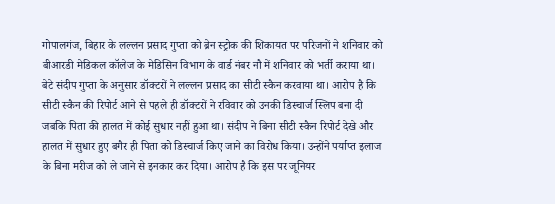गोपालगंज, बिहार के लल्लन प्रसाद गुप्ता को ब्रेन स्ट्रोक की शिकायत पर परिजनों ने शनिवार को बीआरडी मेडिकल कॉलेज के मेडिसिन विभाग के वार्ड नंबर नौ में शनिवार को भर्ती कराया था। बेटे संदीप गुप्ता के अनुसार डॉक्टरों ने लल्लन प्रसाद का सीटी स्कैन करवाया था। आरोप है कि सीटी स्कैन की रिपोर्ट आने से पहले ही डॉक्टरों ने रविवार को उनकी डिस्चार्ज स्लिप बना दी जबकि पिता की हालत में कोई सुधार नहीं हुआ था। संदीप ने बिना सीटी स्कैन रिपोर्ट देखे और हालत में सुधार हुए बगैर ही पिता को डिस्चार्ज किए जाने का विरोध किया। उन्होंने पर्याप्त इलाज के बिना मरीज को ले जाने से इनकार कर दिया। आरोप है कि इस पर जूनियर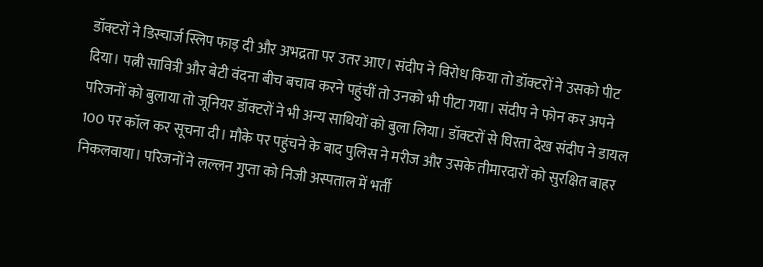डॉक्टरों ने डिस्चार्ज स्लिप फाड़ दी और अभद्रता पर उतर आए। संदीप ने विरोध किया तो डॉक्टरों ने उसको पीट दिया। पत्नी सावित्री और बेटी वंदना बीच बचाव करने पहुंचीं तो उनको भी पीटा गया। संदीप ने फोन कर अपने परिजनों को बुलाया तो जूनियर डॉक्टरों ने भी अन्य साथियों को बुला लिया। डॉक्टरों से घिरता देख संदीप ने डायल 100 पर कॉल कर सूचना दी। मौके पर पहुंचने के बाद पुलिस ने मरीज और उसके तीमारदारों को सुरक्षित बाहर निकलवाया। परिजनों ने लल्लन गुप्ता को निजी अस्पताल में भर्ती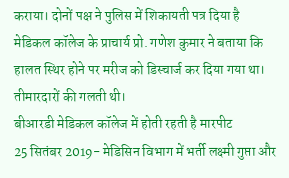कराया। दोनों पक्ष ने पुलिस में शिकायती पत्र दिया है मेडिकल कॉलेज के प्राचार्य प्रो. गणेश कुमार ने बताया कि हालत स्थिर होने पर मरीज को डिस्चार्ज कर दिया गया था। तीमारदारों की गलती थी।
बीआरडी मेडिकल कॉलेज में होती रहती है मारपीट
25 सितंबर 2019- मेडिसिन विभाग में भर्ती लक्ष्मी गुप्ता और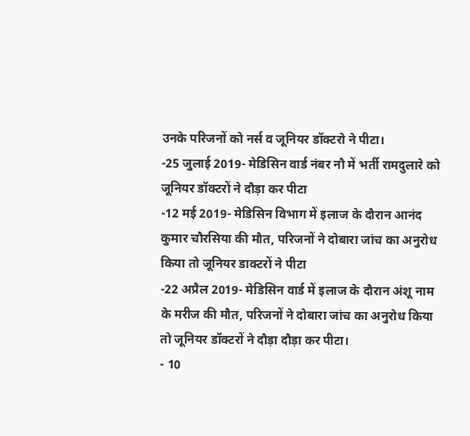उनके परिजनों को नर्स व जूनियर डॉक्टरो ने पीटा।
-25 जुलाई 2019- मेडिसिन वार्ड नंबर नौ में भर्ती रामदुलारे को जूनियर डॉक्टरों ने दौड़ा कर पीटा
-12 मई 2019- मेडिसिन विभाग में इलाज के दौरान आनंद कुमार चौरसिया की मौत, परिजनों ने दोबारा जांच का अनुरोध किया तो जूनियर डाक्टरों ने पीटा
-22 अप्रैल 2019- मेडिसिन वार्ड में इलाज के दौरान अंशू नाम के मरीज की मौत, परिजनों ने दोबारा जांच का अनुरोध किया तो जूनियर डॉक्टरों ने दौड़ा दौड़ा कर पीटा।
- 10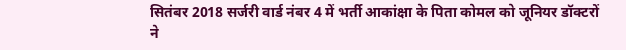सितंबर 2018 सर्जरी वार्ड नंबर 4 में भर्ती आकांक्षा के पिता कोमल को जूनियर डॉक्टरों ने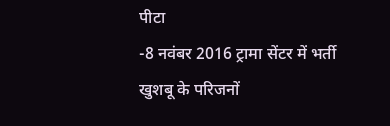पीटा
-8 नवंबर 2016 ट्रामा सेंटर में भर्ती खुशबू के परिजनों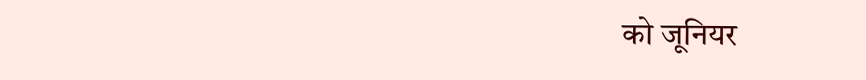को जूनियर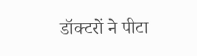डॉक्टरों ने पीटा